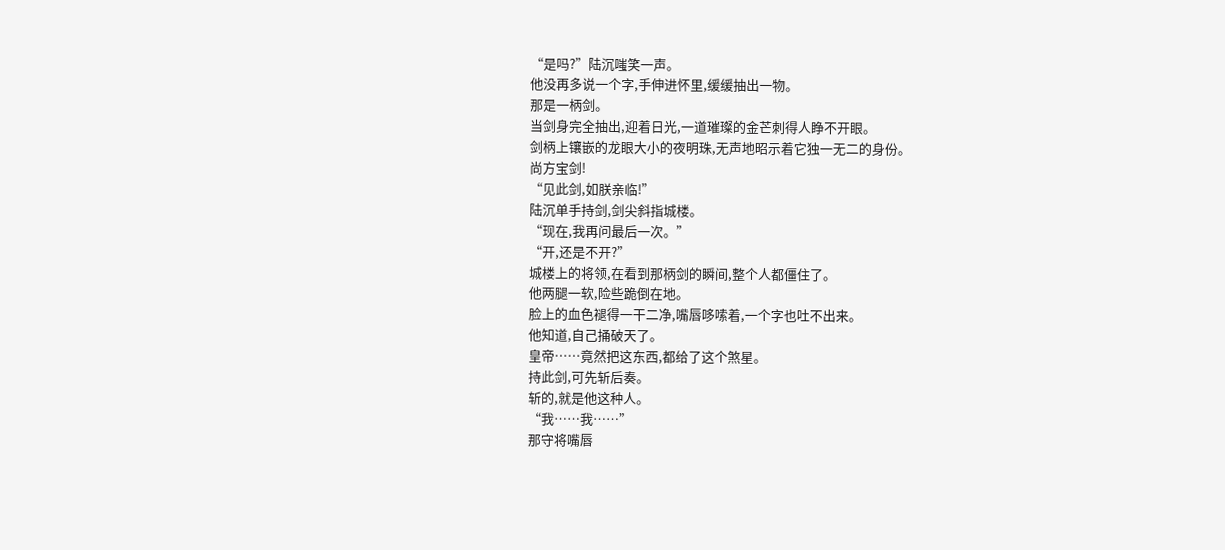“是吗?”陆沉嗤笑一声。
他没再多说一个字,手伸进怀里,缓缓抽出一物。
那是一柄剑。
当剑身完全抽出,迎着日光,一道璀璨的金芒刺得人睁不开眼。
剑柄上镶嵌的龙眼大小的夜明珠,无声地昭示着它独一无二的身份。
尚方宝剑!
“见此剑,如朕亲临!”
陆沉单手持剑,剑尖斜指城楼。
“现在,我再问最后一次。”
“开,还是不开?”
城楼上的将领,在看到那柄剑的瞬间,整个人都僵住了。
他两腿一软,险些跪倒在地。
脸上的血色褪得一干二净,嘴唇哆嗦着,一个字也吐不出来。
他知道,自己捅破天了。
皇帝……竟然把这东西,都给了这个煞星。
持此剑,可先斩后奏。
斩的,就是他这种人。
“我……我……”
那守将嘴唇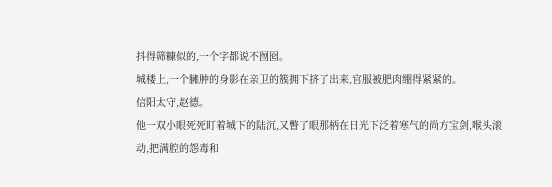抖得筛糠似的,一个字都说不囫囵。
城楼上,一个臃肿的身影在亲卫的簇拥下挤了出来,官服被肥肉绷得紧紧的。
信阳太守,赵德。
他一双小眼死死盯着城下的陆沉,又瞥了眼那柄在日光下泛着寒气的尚方宝剑,喉头滚动,把满腔的怨毒和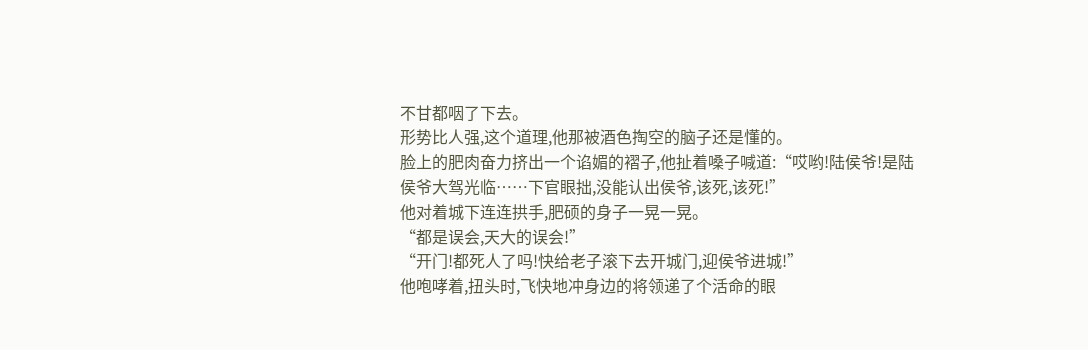不甘都咽了下去。
形势比人强,这个道理,他那被酒色掏空的脑子还是懂的。
脸上的肥肉奋力挤出一个谄媚的褶子,他扯着嗓子喊道:“哎哟!陆侯爷!是陆侯爷大驾光临……下官眼拙,没能认出侯爷,该死,该死!”
他对着城下连连拱手,肥硕的身子一晃一晃。
“都是误会,天大的误会!”
“开门!都死人了吗!快给老子滚下去开城门,迎侯爷进城!”
他咆哮着,扭头时,飞快地冲身边的将领递了个活命的眼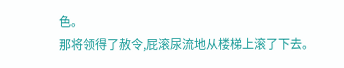色。
那将领得了赦令,屁滚尿流地从楼梯上滚了下去。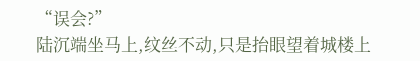“误会?”
陆沉端坐马上,纹丝不动,只是抬眼望着城楼上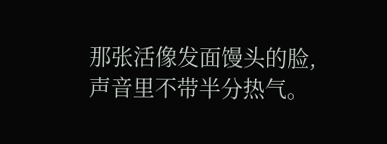那张活像发面馒头的脸,声音里不带半分热气。